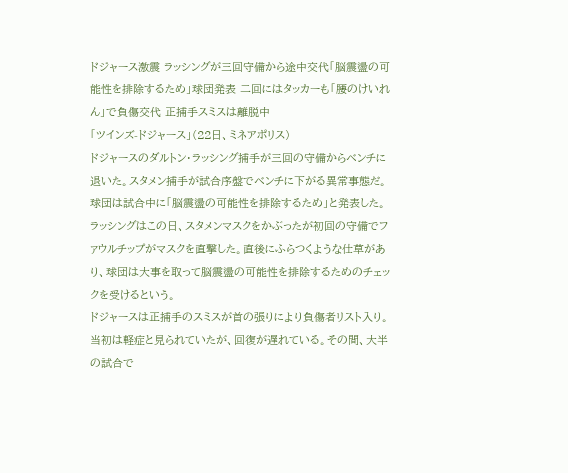ドジャース激震 ラッシングが三回守備から途中交代「脳震盪の可能性を排除するため」球団発表 二回にはタッカーも「腰のけいれん」で負傷交代 正捕手スミスは離脱中
「ツインズ-ドジャース」(22日、ミネアポリス)
ドジャースのダルトン・ラッシング捕手が三回の守備からベンチに退いた。スタメン捕手が試合序盤でベンチに下がる異常事態だ。球団は試合中に「脳震盪の可能性を排除するため」と発表した。
ラッシングはこの日、スタメンマスクをかぶったが初回の守備でファウルチップがマスクを直撃した。直後にふらつくような仕草があり、球団は大事を取って脳震盪の可能性を排除するためのチェックを受けるという。
ドジャースは正捕手のスミスが首の張りにより負傷者リスト入り。当初は軽症と見られていたが、回復が遅れている。その間、大半の試合で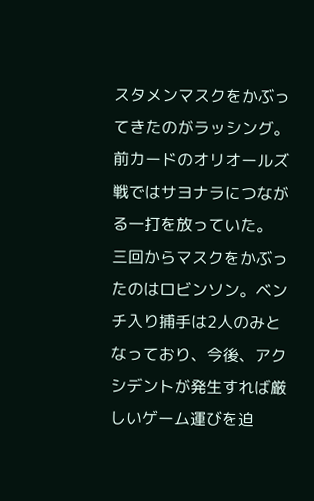スタメンマスクをかぶってきたのがラッシング。前カードのオリオールズ戦ではサヨナラにつながる一打を放っていた。
三回からマスクをかぶったのはロビンソン。ベンチ入り捕手は2人のみとなっており、今後、アクシデントが発生すれば厳しいゲーム運びを迫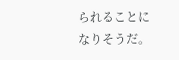られることになりそうだ。